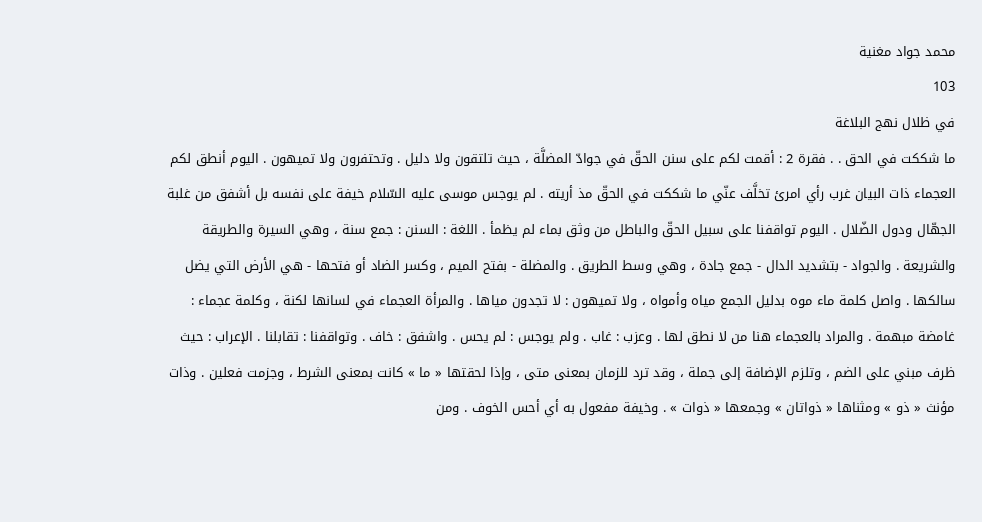محمد جواد مغنية
103
في ظلال نهج البلاغة
ما شككت في الحق . . فقرة 2 : أقمت لكم على سنن الحقّ في جوادّ المضلَّة ، حيث تلتقون ولا دليل . وتحتفرون ولا تميهون . اليوم أنطق لكم العجماء ذات البيان غرب رأي امرئ تخلَّف عنّي ما شككت في الحقّ مذ أريته . لم يوجس موسى عليه السّلام خيفة على نفسه بل أشفق من غلبة الجهّال ودول الضّلال . اليوم تواقفنا على سبيل الحقّ والباطل من وثق بماء لم يظمأ . اللغة : السنن : جمع سنة ، وهي السيرة والطريقة والشريعة . والجواد - بتشديد الدال - جمع جادة ، وهي وسط الطريق . والمضلة - بفتح الميم ، وكسر الضاد أو فتحها - هي الأرض التي يضل سالكها . واصل كلمة ماء موه بدليل الجمع مياه وأمواه ، ولا تميهون : لا تجدون مياها . والمرأة العجماء في لسانها لكنة ، وكلمة عجماء : غامضة مبهمة . والمراد بالعجماء هنا من لا نطق لها . وعزب : غاب . ولم يوجس : لم يحس . واشفق : خاف . وتواقفنا : تقابلنا . الإعراب : حيث ظرف مبني على الضم ، وتلزم الإضافة إلى جملة ، وقد ترد للزمان بمعنى متى ، وإذا لحقتها « ما » كانت بمعنى الشرط ، وجزمت فعلين . وذات مؤنث « ذو » ومثناها « ذواتان » وجمعها « ذوات » . وخيفة مفعول به أي أحس الخوف . ومن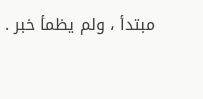مبتدأ ، ولم يظمأ خبر .